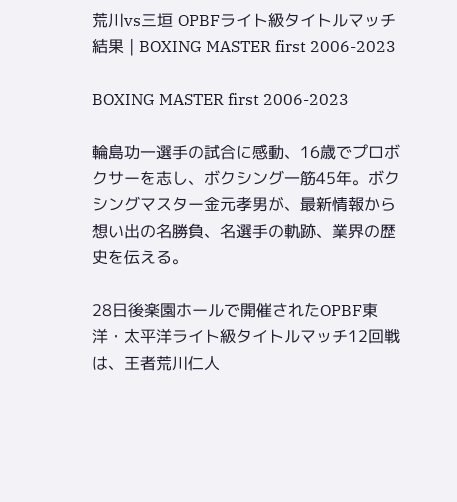荒川vs三垣 OPBFライト級タイトルマッチ結果 | BOXING MASTER first 2006-2023

BOXING MASTER first 2006-2023

輪島功一選手の試合に感動、16歳でプロボクサーを志し、ボクシング一筋45年。ボクシングマスター金元孝男が、最新情報から想い出の名勝負、名選手の軌跡、業界の歴史を伝える。

28日後楽園ホールで開催されたOPBF東洋・太平洋ライト級タイトルマッチ12回戦は、王者荒川仁人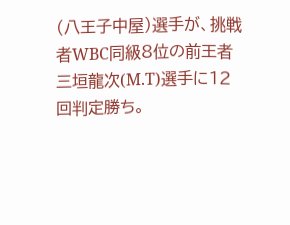(八王子中屋)選手が、挑戦者WBC同級8位の前王者三垣龍次(M.T)選手に12回判定勝ち。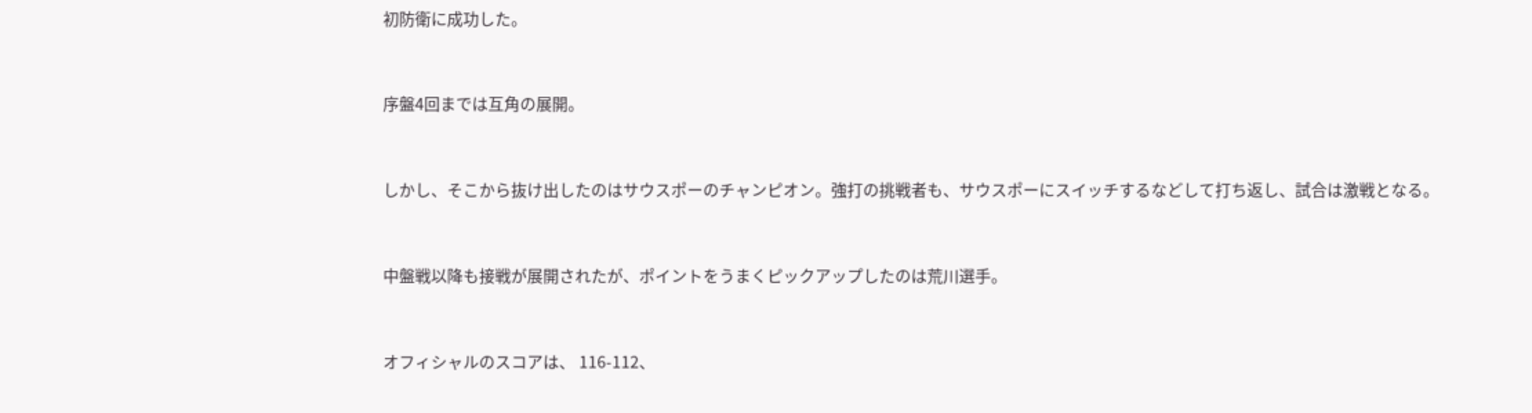初防衛に成功した。


序盤4回までは互角の展開。


しかし、そこから抜け出したのはサウスポーのチャンピオン。強打の挑戦者も、サウスポーにスイッチするなどして打ち返し、試合は激戦となる。


中盤戦以降も接戦が展開されたが、ポイントをうまくピックアップしたのは荒川選手。


オフィシャルのスコアは、 116-112、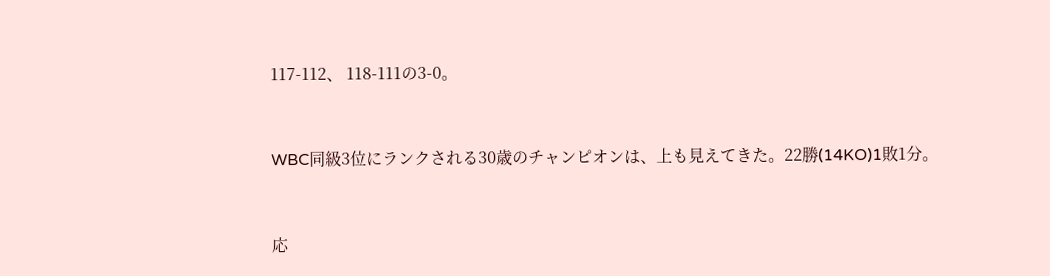117-112、 118-111の3-0。


WBC同級3位にランクされる30歳のチャンピオンは、上も見えてきた。22勝(14KO)1敗1分。


応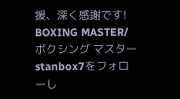援、深く感謝です! BOXING MASTER/ボクシング マスター stanbox7をフォローし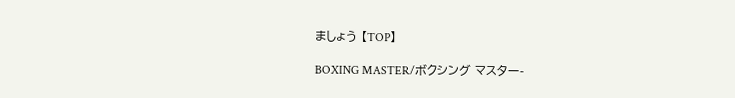ましょう 【TOP】

BOXING MASTER/ボクシング マスター-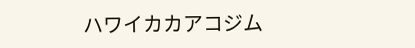ハワイカカアコジム